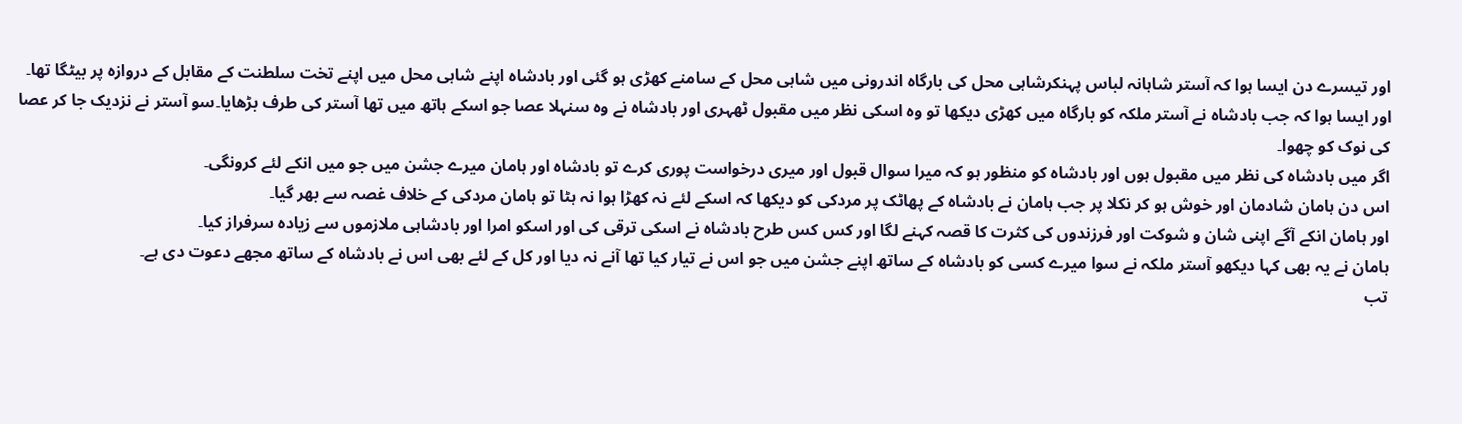اور تیسرے دن ایسا ہوا کہ آستر شاہانہ لباس پہنکرشاہی محل کی بارگاہ اندرونی میں شاہی محل کے سامنے کھڑی ہو گئی اور بادشاہ اپنے شاہی محل میں اپنے تخت سلطنت کے مقابل کے دروازہ پر بیٹگا تھا۔
اور ایسا ہوا کہ جب بادشاہ نے آستر ملکہ کو بارگاہ میں کھڑی دیکھا تو وہ اسکی نظر میں مقبول ٹھہری اور بادشاہ نے وہ سنہلا عصا جو اسکے ہاتھ میں تھا آستر کی طرف بڑھایا۔سو آستر نے نزدیک جا کر عصا کی نوک کو چھوا۔
اگر میں بادشاہ کی نظر میں مقبول ہوں اور بادشاہ کو منظور ہو کہ میرا سوال قبول اور میری درخواست پوری کرے تو بادشاہ اور ہامان میرے جشن میں جو میں انکے لئے کرونگی۔
اس دن ہامان شادمان اور خوش ہو کر نکلا پر جب ہامان نے بادشاہ کے پھاٹک پر مردکی کو دیکھا کہ اسکے لئے نہ کھڑا ہوا نہ ہٹا تو ہامان مردکی کے خلاف غصہ سے بھر گیا۔
اور ہامان انکے آگے اپنی شان و شوکت اور فرزندوں کی کثرت کا قصہ کہنے لگا اور کس کس طرح بادشاہ نے اسکی ترقی کی اور اسکو امرا اور بادشاہی ملازموں سے زیادہ سرفراز کیا۔
ہامان نے یہ بھی کہا دیکھو آستر ملکہ نے سوا میرے کسی کو بادشاہ کے ساتھ اپنے جشن میں جو اس نے تیار کیا تھا آنے نہ دیا اور کل کے لئے بھی اس نے بادشاہ کے ساتھ مجھے دعوت دی ہے۔
تب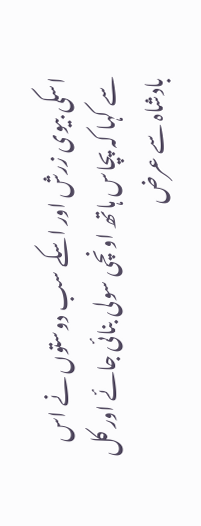اسکی بیوی زرش اور اسکے سب دوستوں نے اس سے کہا کہ پچاس ہاتھ اونچی سولی بنائی جائے اور کل بادشاہ سے عرض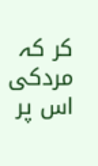کر کہ مردکی اس پر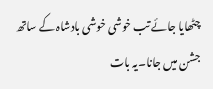چٹھایا جائے تب خوشی خوشی بادشاہ کے ساتھ جشن میں جانا۔یہ بات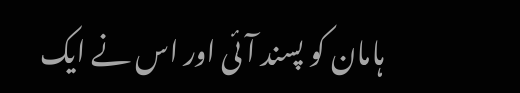ہامان کو پسند آئی اور اس نے ایک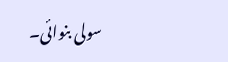سولی بنوائی۔